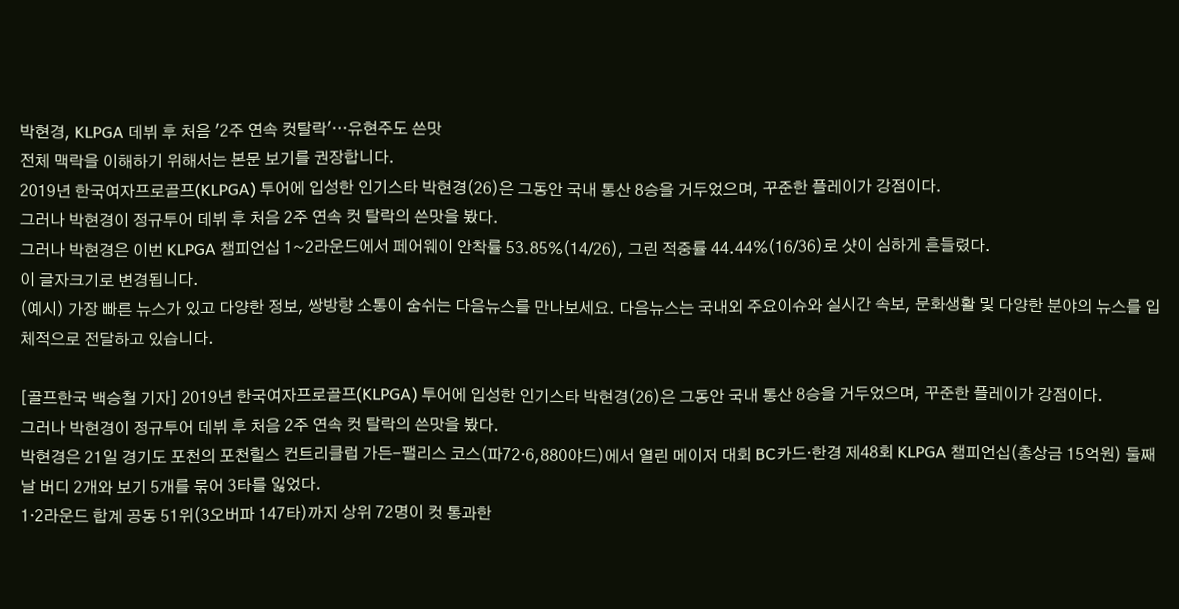박현경, KLPGA 데뷔 후 처음 '2주 연속 컷탈락'…유현주도 쓴맛
전체 맥락을 이해하기 위해서는 본문 보기를 권장합니다.
2019년 한국여자프로골프(KLPGA) 투어에 입성한 인기스타 박현경(26)은 그동안 국내 통산 8승을 거두었으며, 꾸준한 플레이가 강점이다.
그러나 박현경이 정규투어 데뷔 후 처음 2주 연속 컷 탈락의 쓴맛을 봤다.
그러나 박현경은 이번 KLPGA 챔피언십 1~2라운드에서 페어웨이 안착률 53.85%(14/26), 그린 적중률 44.44%(16/36)로 샷이 심하게 흔들렸다.
이 글자크기로 변경됩니다.
(예시) 가장 빠른 뉴스가 있고 다양한 정보, 쌍방향 소통이 숨쉬는 다음뉴스를 만나보세요. 다음뉴스는 국내외 주요이슈와 실시간 속보, 문화생활 및 다양한 분야의 뉴스를 입체적으로 전달하고 있습니다.

[골프한국 백승철 기자] 2019년 한국여자프로골프(KLPGA) 투어에 입성한 인기스타 박현경(26)은 그동안 국내 통산 8승을 거두었으며, 꾸준한 플레이가 강점이다.
그러나 박현경이 정규투어 데뷔 후 처음 2주 연속 컷 탈락의 쓴맛을 봤다.
박현경은 21일 경기도 포천의 포천힐스 컨트리클럽 가든-팰리스 코스(파72·6,880야드)에서 열린 메이저 대회 BC카드·한경 제48회 KLPGA 챔피언십(총상금 15억원) 둘째 날 버디 2개와 보기 5개를 묶어 3타를 잃었다.
1·2라운드 합계 공동 51위(3오버파 147타)까지 상위 72명이 컷 통과한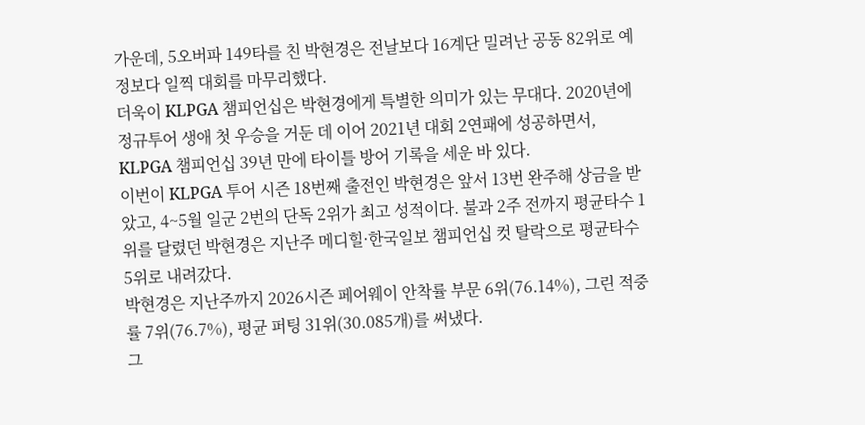가운데, 5오버파 149타를 친 박현경은 전날보다 16계단 밀려난 공동 82위로 예정보다 일찍 대회를 마무리했다.
더욱이 KLPGA 챔피언십은 박현경에게 특별한 의미가 있는 무대다. 2020년에 정규투어 생애 첫 우승을 거둔 데 이어 2021년 대회 2연패에 성공하면서, KLPGA 챔피언십 39년 만에 타이틀 방어 기록을 세운 바 있다.
이번이 KLPGA 투어 시즌 18번째 출전인 박현경은 앞서 13번 완주해 상금을 받았고, 4~5월 일군 2번의 단독 2위가 최고 성적이다. 불과 2주 전까지 평균타수 1위를 달렸던 박현경은 지난주 메디힐·한국일보 챔피언십 컷 탈락으로 평균타수 5위로 내려갔다.
박현경은 지난주까지 2026시즌 페어웨이 안착률 부문 6위(76.14%), 그린 적중률 7위(76.7%), 평균 퍼팅 31위(30.085개)를 써냈다.
그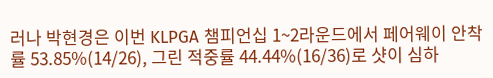러나 박현경은 이번 KLPGA 챔피언십 1~2라운드에서 페어웨이 안착률 53.85%(14/26), 그린 적중률 44.44%(16/36)로 샷이 심하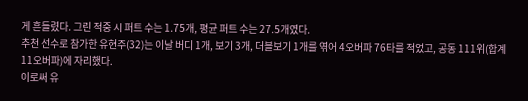게 흔들렸다. 그린 적중 시 퍼트 수는 1.75개, 평균 퍼트 수는 27.5개였다.
추천 선수로 참가한 유현주(32)는 이날 버디 1개, 보기 3개, 더블보기 1개를 엮어 4오버파 76타를 적었고, 공동 111위(합계 11오버파)에 자리했다.
이로써 유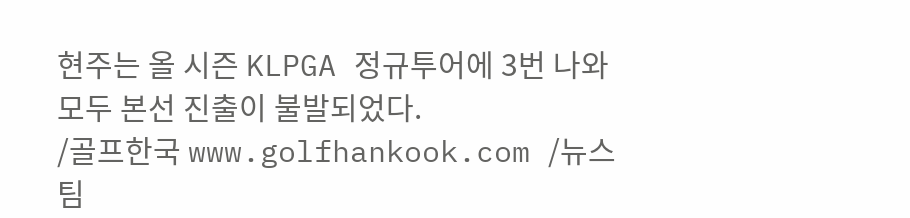현주는 올 시즌 KLPGA 정규투어에 3번 나와 모두 본선 진출이 불발되었다.
/골프한국 www.golfhankook.com /뉴스팀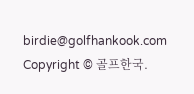birdie@golfhankook.com
Copyright © 골프한국.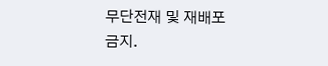무단전재 및 재배포 금지.